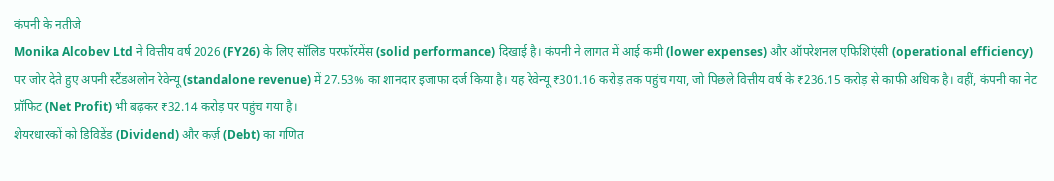कंपनी के नतीजे
Monika Alcobev Ltd ने वित्तीय वर्ष 2026 (FY26) के लिए सॉलिड परफॉरमेंस (solid performance) दिखाई है। कंपनी ने लागत में आई कमी (lower expenses) और ऑपरेशनल एफिशिएंसी (operational efficiency) पर जोर देते हुए अपनी स्टैंडअलोन रेवेन्यू (standalone revenue) में 27.53% का शानदार इजाफा दर्ज किया है। यह रेवेन्यू ₹301.16 करोड़ तक पहुंच गया, जो पिछले वित्तीय वर्ष के ₹236.15 करोड़ से काफी अधिक है। वहीं, कंपनी का नेट प्रॉफिट (Net Profit) भी बढ़कर ₹32.14 करोड़ पर पहुंच गया है।
शेयरधारकों को डिविडेंड (Dividend) और कर्ज़ (Debt) का गणित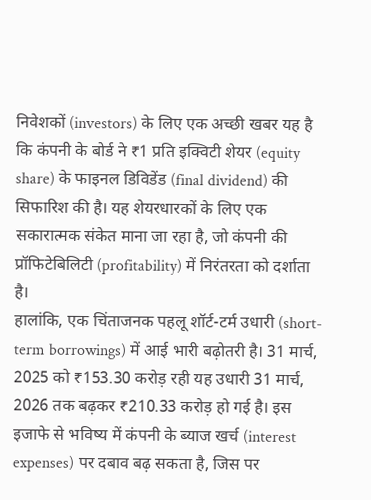निवेशकों (investors) के लिए एक अच्छी खबर यह है कि कंपनी के बोर्ड ने ₹1 प्रति इक्विटी शेयर (equity share) के फाइनल डिविडेंड (final dividend) की सिफारिश की है। यह शेयरधारकों के लिए एक सकारात्मक संकेत माना जा रहा है, जो कंपनी की प्रॉफिटेबिलिटी (profitability) में निरंतरता को दर्शाता है।
हालांकि, एक चिंताजनक पहलू शॉर्ट-टर्म उधारी (short-term borrowings) में आई भारी बढ़ोतरी है। 31 मार्च, 2025 को ₹153.30 करोड़ रही यह उधारी 31 मार्च, 2026 तक बढ़कर ₹210.33 करोड़ हो गई है। इस इजाफे से भविष्य में कंपनी के ब्याज खर्च (interest expenses) पर दबाव बढ़ सकता है, जिस पर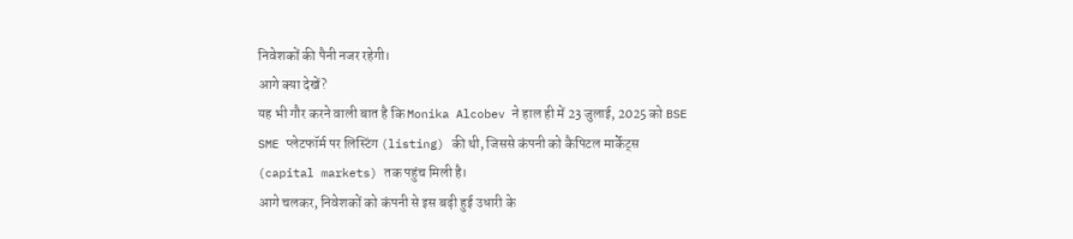निवेशकों की पैनी नजर रहेगी।
आगे क्या देखें?
यह भी गौर करने वाली बात है कि Monika Alcobev ने हाल ही में 23 जुलाई, 2025 को BSE SME प्लेटफॉर्म पर लिस्टिंग (listing) की थी, जिससे कंपनी को कैपिटल मार्केट्स (capital markets) तक पहुंच मिली है।
आगे चलकर, निवेशकों को कंपनी से इस बढ़ी हुई उधारी के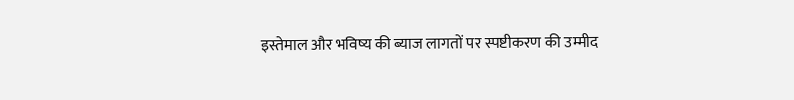इस्तेमाल और भविष्य की ब्याज लागतों पर स्पष्टीकरण की उम्मीद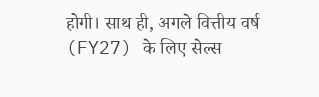होगी। साथ ही, अगले वित्तीय वर्ष (FY27) के लिए सेल्स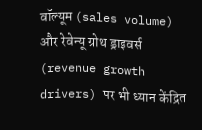वॉल्यूम (sales volume) और रेवेन्यू ग्रोथ ड्राइवर्स (revenue growth drivers) पर भी ध्यान केंद्रित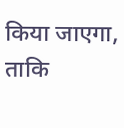किया जाएगा, ताकि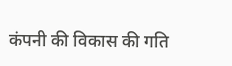कंपनी की विकास की गति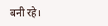बनी रहे।